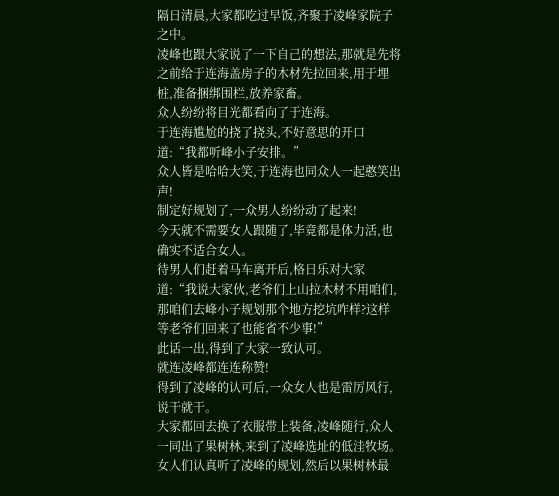隔日清晨,大家都吃过早饭,齐聚于凌峰家院子之中。
凌峰也跟大家说了一下自己的想法,那就是先将之前给于连海盖房子的木材先拉回来,用于埋桩,准备捆绑围栏,放养家畜。
众人纷纷将目光都看向了于连海。
于连海尴尬的挠了挠头,不好意思的开口道:“我都听峰小子安排。”
众人皆是哈哈大笑,于连海也同众人一起憨笑出声!
制定好规划了,一众男人纷纷动了起来!
今天就不需要女人跟随了,毕竟都是体力活,也确实不适合女人。
待男人们赶着马车离开后,格日乐对大家道:“我说大家伙,老爷们上山拉木材不用咱们,那咱们去峰小子规划那个地方挖坑咋样?这样等老爷们回来了也能省不少事!”
此话一出,得到了大家一致认可。
就连凌峰都连连称赞!
得到了凌峰的认可后,一众女人也是雷厉风行,说干就干。
大家都回去换了衣服带上装备,凌峰随行,众人一同出了果树林,来到了凌峰选址的低洼牧场。
女人们认真听了凌峰的规划,然后以果树林最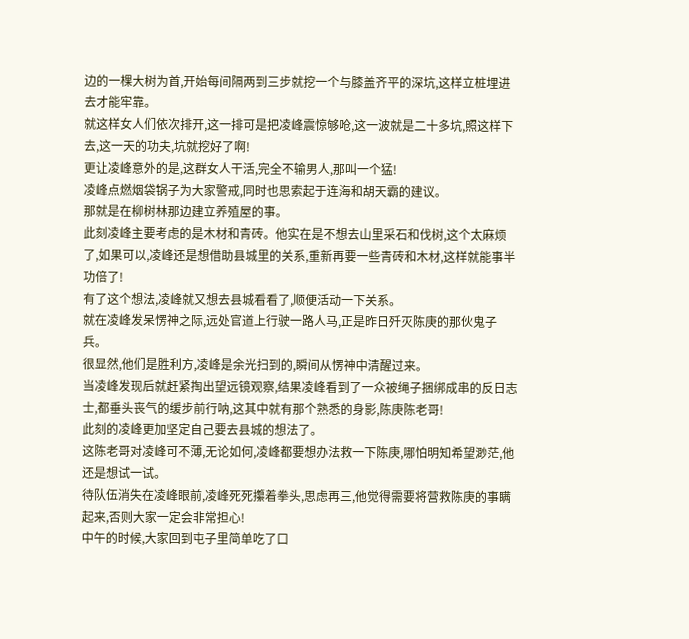边的一棵大树为首,开始每间隔两到三步就挖一个与膝盖齐平的深坑,这样立桩埋进去才能牢靠。
就这样女人们依次排开,这一排可是把凌峰震惊够呛,这一波就是二十多坑,照这样下去,这一天的功夫,坑就挖好了啊!
更让凌峰意外的是,这群女人干活,完全不输男人,那叫一个猛!
凌峰点燃烟袋锅子为大家警戒,同时也思索起于连海和胡天霸的建议。
那就是在柳树林那边建立养殖屋的事。
此刻凌峰主要考虑的是木材和青砖。他实在是不想去山里采石和伐树,这个太麻烦了,如果可以,凌峰还是想借助县城里的关系,重新再要一些青砖和木材,这样就能事半功倍了!
有了这个想法,凌峰就又想去县城看看了,顺便活动一下关系。
就在凌峰发呆愣神之际,远处官道上行驶一路人马,正是昨日歼灭陈庚的那伙鬼子兵。
很显然,他们是胜利方,凌峰是余光扫到的,瞬间从愣神中清醒过来。
当凌峰发现后就赶紧掏出望远镜观察,结果凌峰看到了一众被绳子捆绑成串的反日志士,都垂头丧气的缓步前行呐,这其中就有那个熟悉的身影,陈庚陈老哥!
此刻的凌峰更加坚定自己要去县城的想法了。
这陈老哥对凌峰可不薄,无论如何,凌峰都要想办法救一下陈庚,哪怕明知希望渺茫,他还是想试一试。
待队伍消失在凌峰眼前,凌峰死死攥着拳头,思虑再三,他觉得需要将营救陈庚的事瞒起来,否则大家一定会非常担心!
中午的时候,大家回到屯子里简单吃了口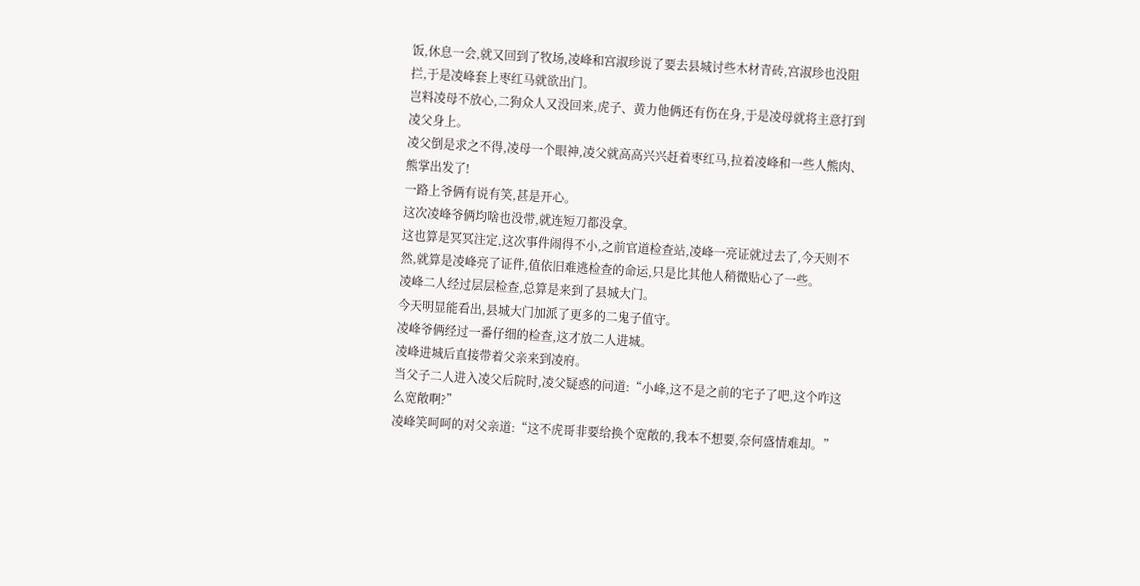饭,休息一会,就又回到了牧场,凌峰和宫淑珍说了要去县城讨些木材青砖,宫淑珍也没阻拦,于是凌峰套上枣红马就欲出门。
岂料凌母不放心,二狗众人又没回来,虎子、黄力他俩还有伤在身,于是凌母就将主意打到凌父身上。
凌父倒是求之不得,凌母一个眼神,凌父就高高兴兴赶着枣红马,拉着凌峰和一些人熊肉、熊掌出发了!
一路上爷俩有说有笑,甚是开心。
这次凌峰爷俩均啥也没带,就连短刀都没拿。
这也算是冥冥注定,这次事件闹得不小,之前官道检查站,凌峰一亮证就过去了,今天则不然,就算是凌峰亮了证件,值依旧难逃检查的命运,只是比其他人稍微贴心了一些。
凌峰二人经过层层检查,总算是来到了县城大门。
今天明显能看出,县城大门加派了更多的二鬼子值守。
凌峰爷俩经过一番仔细的检查,这才放二人进城。
凌峰进城后直接带着父亲来到凌府。
当父子二人进入凌父后院时,凌父疑惑的问道:“小峰,这不是之前的宅子了吧,这个咋这么宽敞啊?”
凌峰笑呵呵的对父亲道:“这不虎哥非要给换个宽敞的,我本不想要,奈何盛情难却。”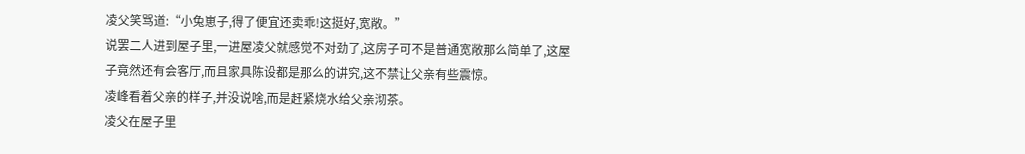凌父笑骂道:“小兔崽子,得了便宜还卖乖!这挺好,宽敞。”
说罢二人进到屋子里,一进屋凌父就感觉不对劲了,这房子可不是普通宽敞那么简单了,这屋子竟然还有会客厅,而且家具陈设都是那么的讲究,这不禁让父亲有些震惊。
凌峰看着父亲的样子,并没说啥,而是赶紧烧水给父亲沏茶。
凌父在屋子里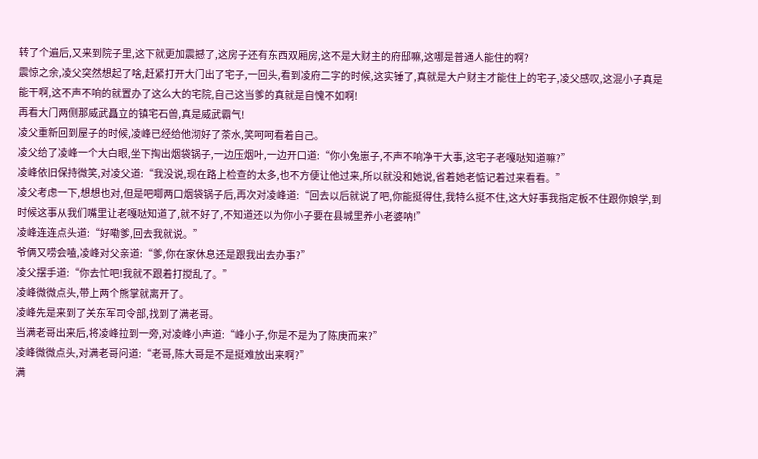转了个遍后,又来到院子里,这下就更加震撼了,这房子还有东西双厢房,这不是大财主的府邸嘛,这哪是普通人能住的啊?
震惊之余,凌父突然想起了啥,赶紧打开大门出了宅子,一回头,看到凌府二字的时候,这实锤了,真就是大户财主才能住上的宅子,凌父感叹,这混小子真是能干啊,这不声不响的就置办了这么大的宅院,自己这当爹的真就是自愧不如啊!
再看大门两侧那威武矗立的镇宅石兽,真是威武霸气!
凌父重新回到屋子的时候,凌峰已经给他沏好了茶水,笑呵呵看着自己。
凌父给了凌峰一个大白眼,坐下掏出烟袋锅子,一边压烟叶,一边开口道:“你小兔崽子,不声不响净干大事,这宅子老嘎哒知道嘛?”
凌峰依旧保持微笑,对凌父道:“我没说,现在路上检查的太多,也不方便让他过来,所以就没和她说,省着她老惦记着过来看看。”
凌父考虑一下,想想也对,但是吧唧两口烟袋锅子后,再次对凌峰道:“回去以后就说了吧,你能挺得住,我特么挺不住,这大好事我指定板不住跟你娘学,到时候这事从我们嘴里让老嘎哒知道了,就不好了,不知道还以为你小子要在县城里养小老婆呐!”
凌峰连连点头道:“好嘞爹,回去我就说。”
爷俩又唠会嗑,凌峰对父亲道:“爹,你在家休息还是跟我出去办事?”
凌父摆手道:“你去忙吧!我就不跟着打搅乱了。”
凌峰微微点头,带上两个熊掌就离开了。
凌峰先是来到了关东军司令部,找到了满老哥。
当满老哥出来后,将凌峰拉到一旁,对凌峰小声道:“峰小子,你是不是为了陈庚而来?”
凌峰微微点头,对满老哥问道:“老哥,陈大哥是不是挺难放出来啊?”
满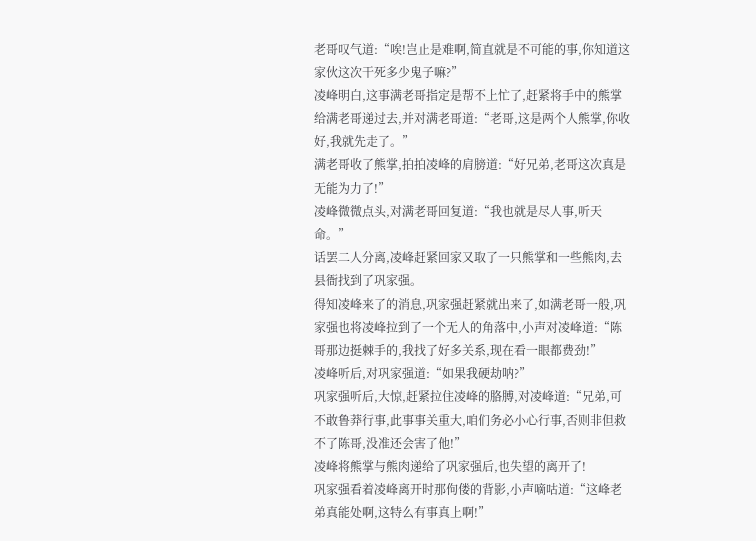老哥叹气道:“唉!岂止是难啊,简直就是不可能的事,你知道这家伙这次干死多少鬼子嘛?”
凌峰明白,这事满老哥指定是帮不上忙了,赶紧将手中的熊掌给满老哥递过去,并对满老哥道:“老哥,这是两个人熊掌,你收好,我就先走了。”
满老哥收了熊掌,拍拍凌峰的肩膀道:“好兄弟,老哥这次真是无能为力了!”
凌峰微微点头,对满老哥回复道:“我也就是尽人事,听天命。”
话罢二人分离,凌峰赶紧回家又取了一只熊掌和一些熊肉,去县衙找到了巩家强。
得知凌峰来了的消息,巩家强赶紧就出来了,如满老哥一般,巩家强也将凌峰拉到了一个无人的角落中,小声对凌峰道:“陈哥那边挺棘手的,我找了好多关系,现在看一眼都费劲!”
凌峰听后,对巩家强道:“如果我硬劫呐?”
巩家强听后,大惊,赶紧拉住凌峰的胳膊,对凌峰道:“兄弟,可不敢鲁莽行事,此事事关重大,咱们务必小心行事,否则非但救不了陈哥,没准还会害了他!”
凌峰将熊掌与熊肉递给了巩家强后,也失望的离开了!
巩家强看着凌峰离开时那佝偻的背影,小声嘀咕道:“这峰老弟真能处啊,这特么有事真上啊!”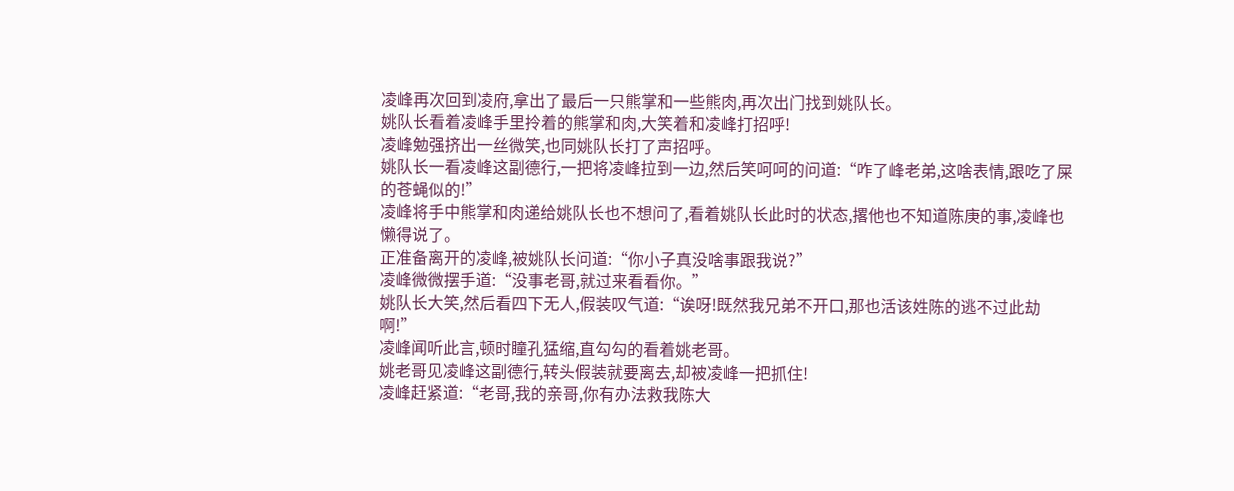凌峰再次回到凌府,拿出了最后一只熊掌和一些熊肉,再次出门找到姚队长。
姚队长看着凌峰手里拎着的熊掌和肉,大笑着和凌峰打招呼!
凌峰勉强挤出一丝微笑,也同姚队长打了声招呼。
姚队长一看凌峰这副德行,一把将凌峰拉到一边,然后笑呵呵的问道:“咋了峰老弟,这啥表情,跟吃了屎的苍蝇似的!”
凌峰将手中熊掌和肉递给姚队长也不想问了,看着姚队长此时的状态,撂他也不知道陈庚的事,凌峰也懒得说了。
正准备离开的凌峰,被姚队长问道:“你小子真没啥事跟我说?”
凌峰微微摆手道:“没事老哥,就过来看看你。”
姚队长大笑,然后看四下无人,假装叹气道:“诶呀!既然我兄弟不开口,那也活该姓陈的逃不过此劫啊!”
凌峰闻听此言,顿时瞳孔猛缩,直勾勾的看着姚老哥。
姚老哥见凌峰这副德行,转头假装就要离去,却被凌峰一把抓住!
凌峰赶紧道:“老哥,我的亲哥,你有办法救我陈大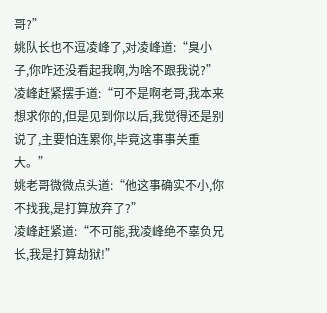哥?”
姚队长也不逗凌峰了,对凌峰道:“臭小子,你咋还没看起我啊,为啥不跟我说?”
凌峰赶紧摆手道:“可不是啊老哥,我本来想求你的,但是见到你以后,我觉得还是别说了,主要怕连累你,毕竟这事事关重大。”
姚老哥微微点头道:“他这事确实不小,你不找我,是打算放弃了?”
凌峰赶紧道:“不可能,我凌峰绝不辜负兄长,我是打算劫狱!”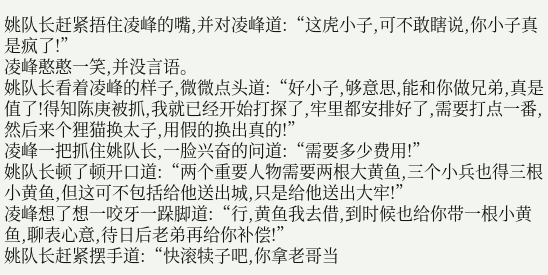姚队长赶紧捂住凌峰的嘴,并对凌峰道:“这虎小子,可不敢瞎说,你小子真是疯了!”
凌峰憨憨一笑,并没言语。
姚队长看着凌峰的样子,微微点头道:“好小子,够意思,能和你做兄弟,真是值了!得知陈庚被抓,我就已经开始打探了,牢里都安排好了,需要打点一番,然后来个狸猫换太子,用假的换出真的!”
凌峰一把抓住姚队长,一脸兴奋的问道:“需要多少费用!”
姚队长顿了顿开口道:“两个重要人物需要两根大黄鱼,三个小兵也得三根小黄鱼,但这可不包括给他送出城,只是给他送出大牢!”
凌峰想了想一咬牙一跺脚道:“行,黄鱼我去借,到时候也给你带一根小黄鱼,聊表心意,待日后老弟再给你补偿!”
姚队长赶紧摆手道:“快滚犊子吧,你拿老哥当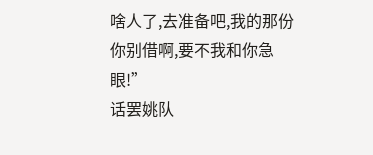啥人了,去准备吧,我的那份你别借啊,要不我和你急眼!”
话罢姚队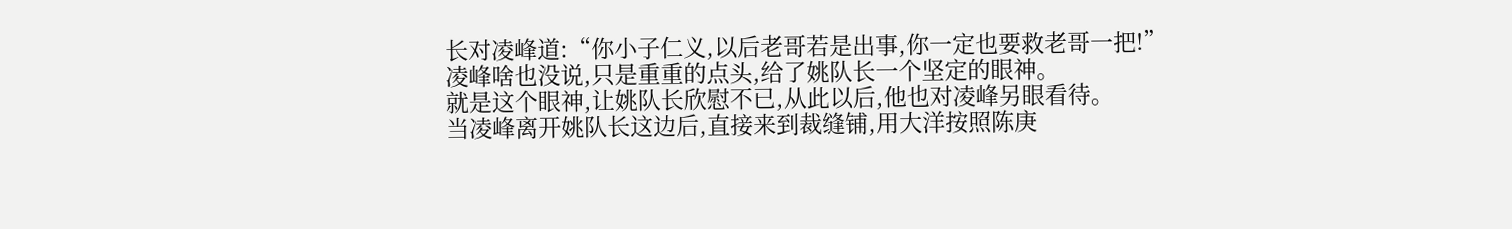长对凌峰道:“你小子仁义,以后老哥若是出事,你一定也要救老哥一把!”
凌峰啥也没说,只是重重的点头,给了姚队长一个坚定的眼神。
就是这个眼神,让姚队长欣慰不已,从此以后,他也对凌峰另眼看待。
当凌峰离开姚队长这边后,直接来到裁缝铺,用大洋按照陈庚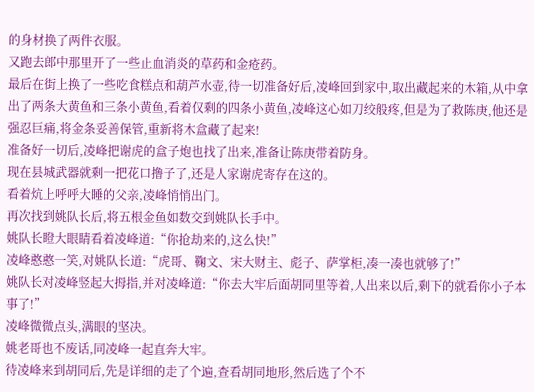的身材换了两件衣服。
又跑去郎中那里开了一些止血消炎的草药和金疮药。
最后在街上换了一些吃食糕点和葫芦水壶,待一切准备好后,凌峰回到家中,取出藏起来的木箱,从中拿出了两条大黄鱼和三条小黄鱼,看着仅剩的四条小黄鱼,凌峰这心如刀绞般疼,但是为了救陈庚,他还是强忍巨痛,将金条妥善保管,重新将木盒藏了起来!
准备好一切后,凌峰把谢虎的盒子炮也找了出来,准备让陈庚带着防身。
现在县城武器就剩一把花口撸子了,还是人家谢虎寄存在这的。
看着炕上呼呼大睡的父亲,凌峰悄悄出门。
再次找到姚队长后,将五根金鱼如数交到姚队长手中。
姚队长瞪大眼睛看着凌峰道:“你抢劫来的,这么快!”
凌峰憨憨一笑,对姚队长道:“虎哥、鞠文、宋大财主、彪子、萨掌柜,凑一凑也就够了!”
姚队长对凌峰竖起大拇指,并对凌峰道:“你去大牢后面胡同里等着,人出来以后,剩下的就看你小子本事了!”
凌峰微微点头,满眼的坚决。
姚老哥也不废话,同凌峰一起直奔大牢。
待凌峰来到胡同后,先是详细的走了个遍,查看胡同地形,然后选了个不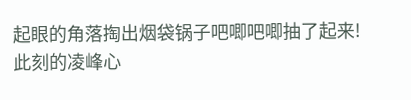起眼的角落掏出烟袋锅子吧唧吧唧抽了起来!
此刻的凌峰心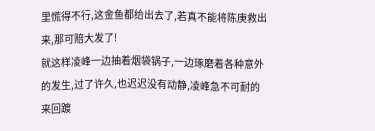里慌得不行,这金鱼都给出去了,若真不能将陈庚救出来,那可赔大发了!
就这样凌峰一边抽着烟袋锅子,一边琢磨着各种意外的发生,过了许久,也迟迟没有动静,凌峰急不可耐的来回踱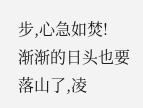步,心急如焚!
渐渐的日头也要落山了,凌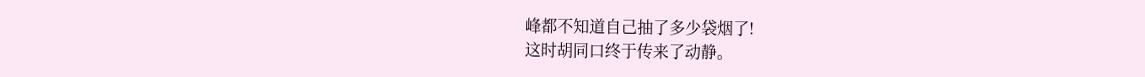峰都不知道自己抽了多少袋烟了!
这时胡同口终于传来了动静。